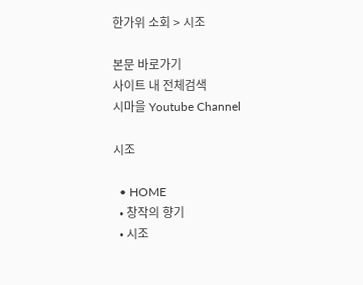한가위 소회 > 시조

본문 바로가기
사이트 내 전체검색
시마을 Youtube Channel

시조

  • HOME
  • 창작의 향기
  • 시조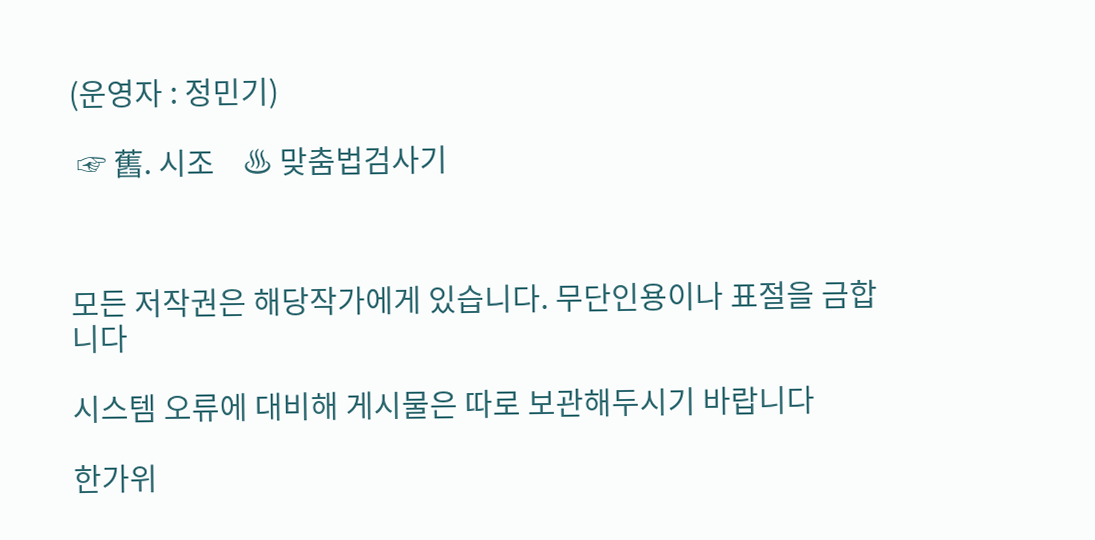(운영자 : 정민기)

 ☞ 舊. 시조    ♨ 맞춤법검사기



모든 저작권은 해당작가에게 있습니다. 무단인용이나 표절을 금합니다

시스템 오류에 대비해 게시물은 따로 보관해두시기 바랍니다

한가위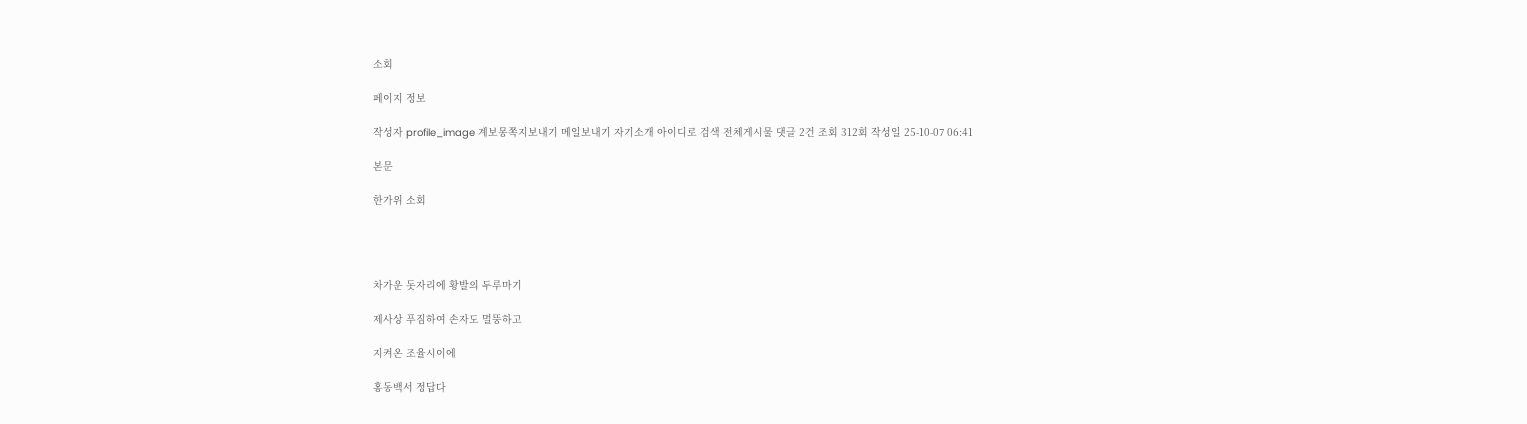소회

페이지 정보

작성자 profile_image 계보몽쪽지보내기 메일보내기 자기소개 아이디로 검색 전체게시물 댓글 2건 조회 312회 작성일 25-10-07 06:41

본문

한가위 소회




차가운 돗자리에 황발의 두루마기

제사상 푸짐하여 손자도 멀뚱하고

지켜온 조율시이에

홍동백서 정답다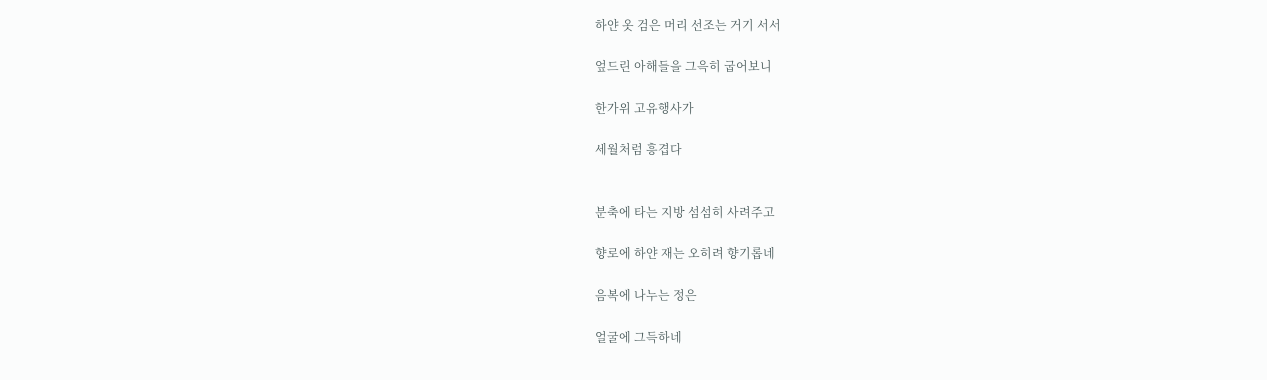하얀 옷 검은 머리 선조는 거기 서서

엎드린 아해들을 그윽히 굽어보니

한가위 고유행사가

세월처럼 흥겹다


분축에 타는 지방 섬섬히 사려주고

향로에 하얀 재는 오히려 향기롭네

음복에 나누는 정은

얼굴에 그득하네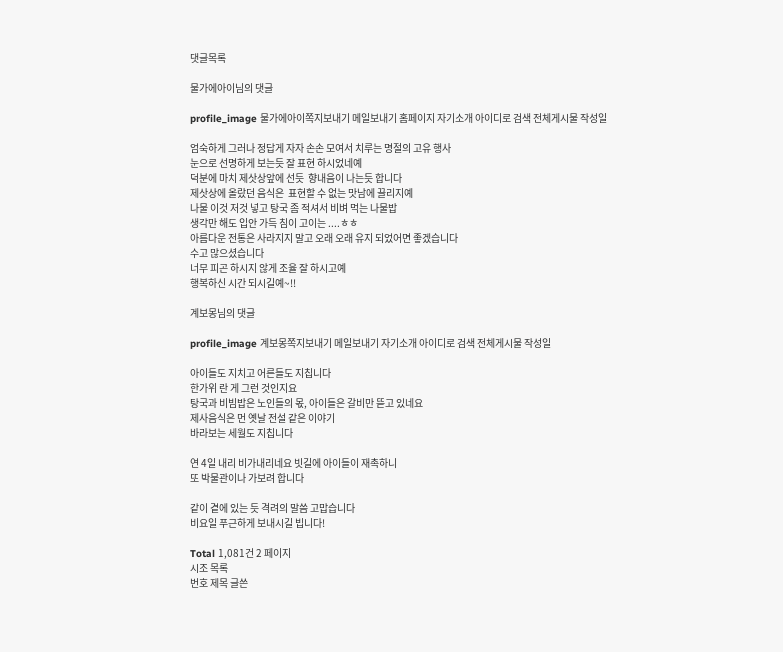댓글목록

물가에아이님의 댓글

profile_image 물가에아이쪽지보내기 메일보내기 홈페이지 자기소개 아이디로 검색 전체게시물 작성일

엄숙하게 그러나 정답게 자자 손손 모여서 치루는 명절의 고유 행사
눈으로 선명하게 보는듯 잘 표현 하시었네예
덕분에 마치 제삿상앞에 선듯  향내음이 나는듯 합니다
제삿상에 올랐던 음식은  표현할 수 없는 맛남에 끌리지예
나물 이것 저것 넣고 탕국 좀 적셔서 비벼 먹는 나물밥
생각만 해도 입안 가득 침이 고이는 ....ㅎㅎ
아름다운 전통은 사라지지 말고 오래 오래 유지 되었어면 좋겠습니다
수고 많으셨습니다
너무 피곤 하시지 않게 조율 잘 하시고예
행복하신 시간 되시길예~!!

계보몽님의 댓글

profile_image 계보몽쪽지보내기 메일보내기 자기소개 아이디로 검색 전체게시물 작성일

아이들도 지치고 어른들도 지칩니다
한가위 란 게 그런 것인지요
탕국과 비빔밥은 노인들의 몫, 아이들은 갈비만 뜯고 있네요
제사음식은 먼 옛날 전설 같은 이야기
바라보는 세월도 지칩니다

연 4일 내리 비가내리네요 빗길에 아이들이 재촉하니
또 박물관이나 가보려 합니다

같이 곁에 있는 듯 격려의 말씀 고맙습니다
비요일 푸근하게 보내시길 빕니다!

Total 1,081건 2 페이지
시조 목록
번호 제목 글쓴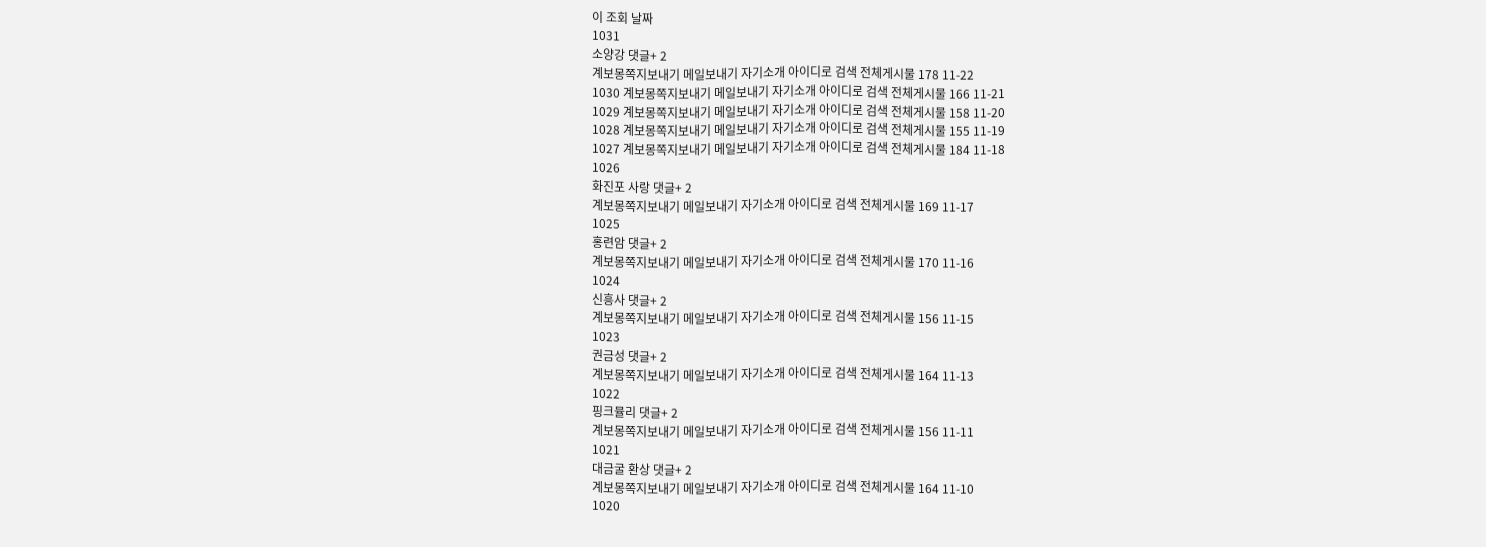이 조회 날짜
1031
소양강 댓글+ 2
계보몽쪽지보내기 메일보내기 자기소개 아이디로 검색 전체게시물 178 11-22
1030 계보몽쪽지보내기 메일보내기 자기소개 아이디로 검색 전체게시물 166 11-21
1029 계보몽쪽지보내기 메일보내기 자기소개 아이디로 검색 전체게시물 158 11-20
1028 계보몽쪽지보내기 메일보내기 자기소개 아이디로 검색 전체게시물 155 11-19
1027 계보몽쪽지보내기 메일보내기 자기소개 아이디로 검색 전체게시물 184 11-18
1026
화진포 사랑 댓글+ 2
계보몽쪽지보내기 메일보내기 자기소개 아이디로 검색 전체게시물 169 11-17
1025
홍련암 댓글+ 2
계보몽쪽지보내기 메일보내기 자기소개 아이디로 검색 전체게시물 170 11-16
1024
신흥사 댓글+ 2
계보몽쪽지보내기 메일보내기 자기소개 아이디로 검색 전체게시물 156 11-15
1023
권금성 댓글+ 2
계보몽쪽지보내기 메일보내기 자기소개 아이디로 검색 전체게시물 164 11-13
1022
핑크뮬리 댓글+ 2
계보몽쪽지보내기 메일보내기 자기소개 아이디로 검색 전체게시물 156 11-11
1021
대금굴 환상 댓글+ 2
계보몽쪽지보내기 메일보내기 자기소개 아이디로 검색 전체게시물 164 11-10
1020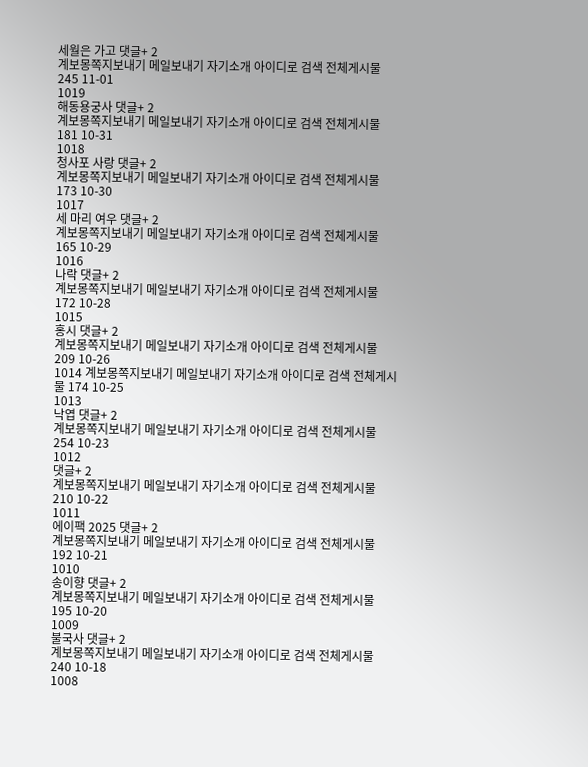세월은 가고 댓글+ 2
계보몽쪽지보내기 메일보내기 자기소개 아이디로 검색 전체게시물 245 11-01
1019
해동용궁사 댓글+ 2
계보몽쪽지보내기 메일보내기 자기소개 아이디로 검색 전체게시물 181 10-31
1018
청사포 사랑 댓글+ 2
계보몽쪽지보내기 메일보내기 자기소개 아이디로 검색 전체게시물 173 10-30
1017
세 마리 여우 댓글+ 2
계보몽쪽지보내기 메일보내기 자기소개 아이디로 검색 전체게시물 165 10-29
1016
나락 댓글+ 2
계보몽쪽지보내기 메일보내기 자기소개 아이디로 검색 전체게시물 172 10-28
1015
홍시 댓글+ 2
계보몽쪽지보내기 메일보내기 자기소개 아이디로 검색 전체게시물 209 10-26
1014 계보몽쪽지보내기 메일보내기 자기소개 아이디로 검색 전체게시물 174 10-25
1013
낙엽 댓글+ 2
계보몽쪽지보내기 메일보내기 자기소개 아이디로 검색 전체게시물 254 10-23
1012
댓글+ 2
계보몽쪽지보내기 메일보내기 자기소개 아이디로 검색 전체게시물 210 10-22
1011
에이팩 2025 댓글+ 2
계보몽쪽지보내기 메일보내기 자기소개 아이디로 검색 전체게시물 192 10-21
1010
송이향 댓글+ 2
계보몽쪽지보내기 메일보내기 자기소개 아이디로 검색 전체게시물 195 10-20
1009
불국사 댓글+ 2
계보몽쪽지보내기 메일보내기 자기소개 아이디로 검색 전체게시물 240 10-18
1008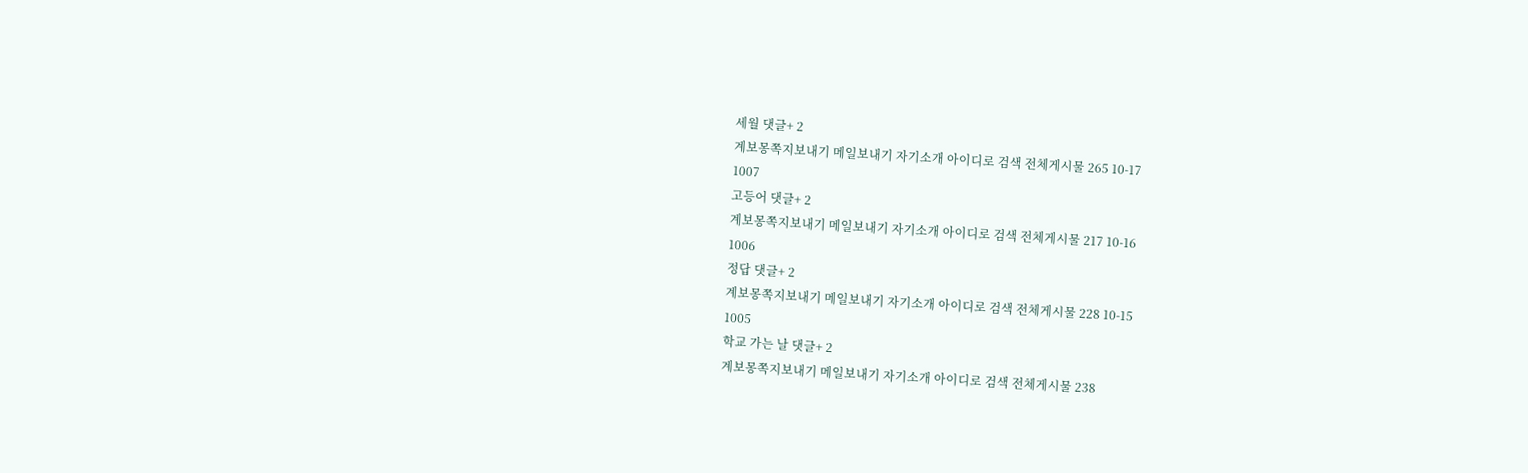세월 댓글+ 2
계보몽쪽지보내기 메일보내기 자기소개 아이디로 검색 전체게시물 265 10-17
1007
고등어 댓글+ 2
계보몽쪽지보내기 메일보내기 자기소개 아이디로 검색 전체게시물 217 10-16
1006
정답 댓글+ 2
계보몽쪽지보내기 메일보내기 자기소개 아이디로 검색 전체게시물 228 10-15
1005
학교 가는 날 댓글+ 2
계보몽쪽지보내기 메일보내기 자기소개 아이디로 검색 전체게시물 238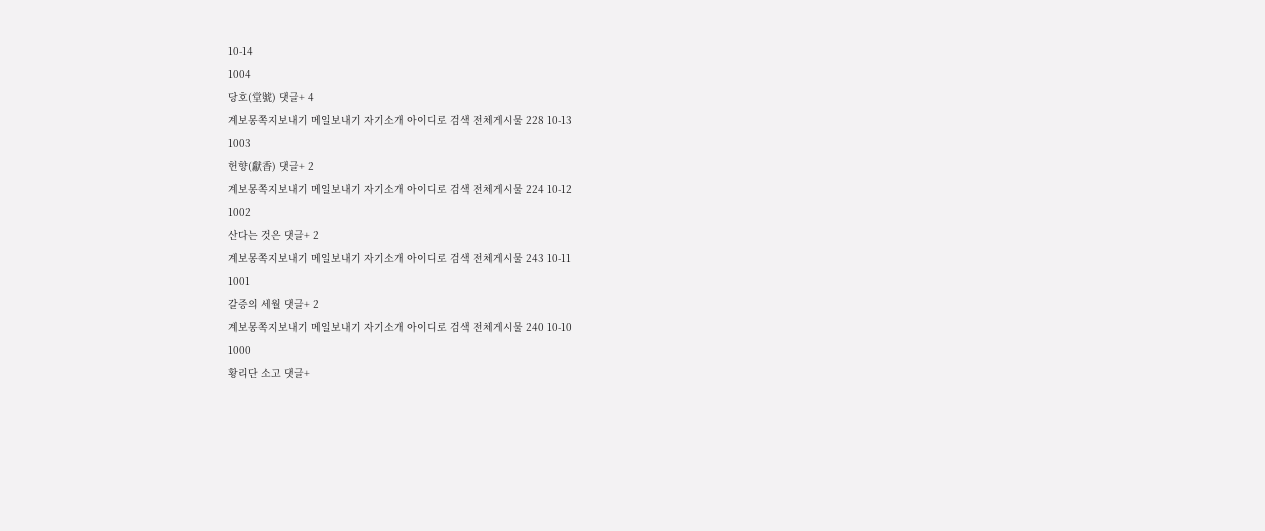10-14
1004
당호(堂號) 댓글+ 4
계보몽쪽지보내기 메일보내기 자기소개 아이디로 검색 전체게시물 228 10-13
1003
헌향(獻香) 댓글+ 2
계보몽쪽지보내기 메일보내기 자기소개 아이디로 검색 전체게시물 224 10-12
1002
산다는 것은 댓글+ 2
계보몽쪽지보내기 메일보내기 자기소개 아이디로 검색 전체게시물 243 10-11
1001
갈증의 세월 댓글+ 2
계보몽쪽지보내기 메일보내기 자기소개 아이디로 검색 전체게시물 240 10-10
1000
황리단 소고 댓글+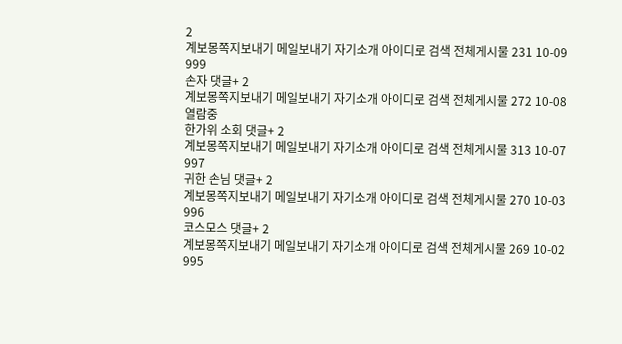2
계보몽쪽지보내기 메일보내기 자기소개 아이디로 검색 전체게시물 231 10-09
999
손자 댓글+ 2
계보몽쪽지보내기 메일보내기 자기소개 아이디로 검색 전체게시물 272 10-08
열람중
한가위 소회 댓글+ 2
계보몽쪽지보내기 메일보내기 자기소개 아이디로 검색 전체게시물 313 10-07
997
귀한 손님 댓글+ 2
계보몽쪽지보내기 메일보내기 자기소개 아이디로 검색 전체게시물 270 10-03
996
코스모스 댓글+ 2
계보몽쪽지보내기 메일보내기 자기소개 아이디로 검색 전체게시물 269 10-02
995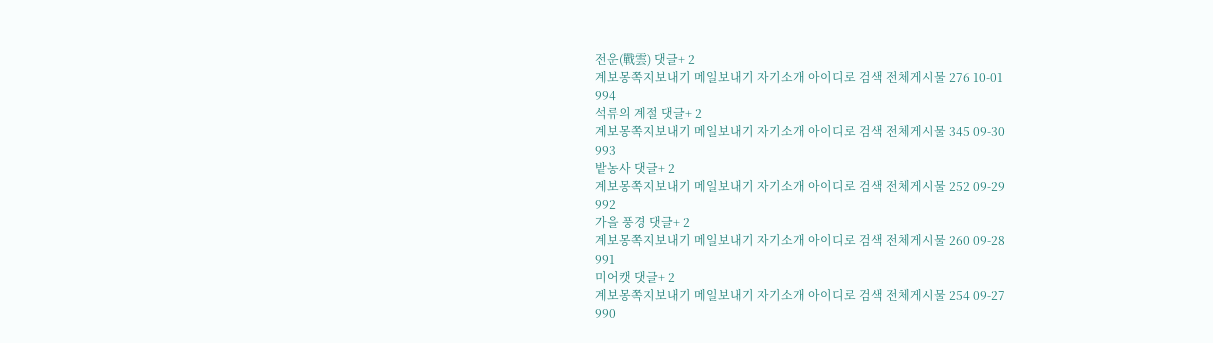전운(戰雲) 댓글+ 2
계보몽쪽지보내기 메일보내기 자기소개 아이디로 검색 전체게시물 276 10-01
994
석류의 계절 댓글+ 2
계보몽쪽지보내기 메일보내기 자기소개 아이디로 검색 전체게시물 345 09-30
993
밭농사 댓글+ 2
계보몽쪽지보내기 메일보내기 자기소개 아이디로 검색 전체게시물 252 09-29
992
가을 풍경 댓글+ 2
계보몽쪽지보내기 메일보내기 자기소개 아이디로 검색 전체게시물 260 09-28
991
미어캣 댓글+ 2
계보몽쪽지보내기 메일보내기 자기소개 아이디로 검색 전체게시물 254 09-27
990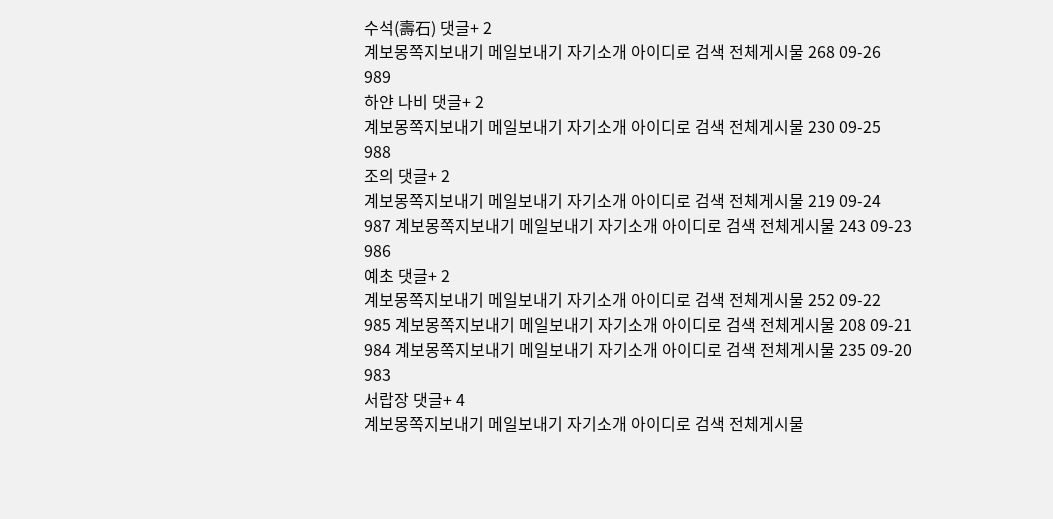수석(壽石) 댓글+ 2
계보몽쪽지보내기 메일보내기 자기소개 아이디로 검색 전체게시물 268 09-26
989
하얀 나비 댓글+ 2
계보몽쪽지보내기 메일보내기 자기소개 아이디로 검색 전체게시물 230 09-25
988
조의 댓글+ 2
계보몽쪽지보내기 메일보내기 자기소개 아이디로 검색 전체게시물 219 09-24
987 계보몽쪽지보내기 메일보내기 자기소개 아이디로 검색 전체게시물 243 09-23
986
예초 댓글+ 2
계보몽쪽지보내기 메일보내기 자기소개 아이디로 검색 전체게시물 252 09-22
985 계보몽쪽지보내기 메일보내기 자기소개 아이디로 검색 전체게시물 208 09-21
984 계보몽쪽지보내기 메일보내기 자기소개 아이디로 검색 전체게시물 235 09-20
983
서랍장 댓글+ 4
계보몽쪽지보내기 메일보내기 자기소개 아이디로 검색 전체게시물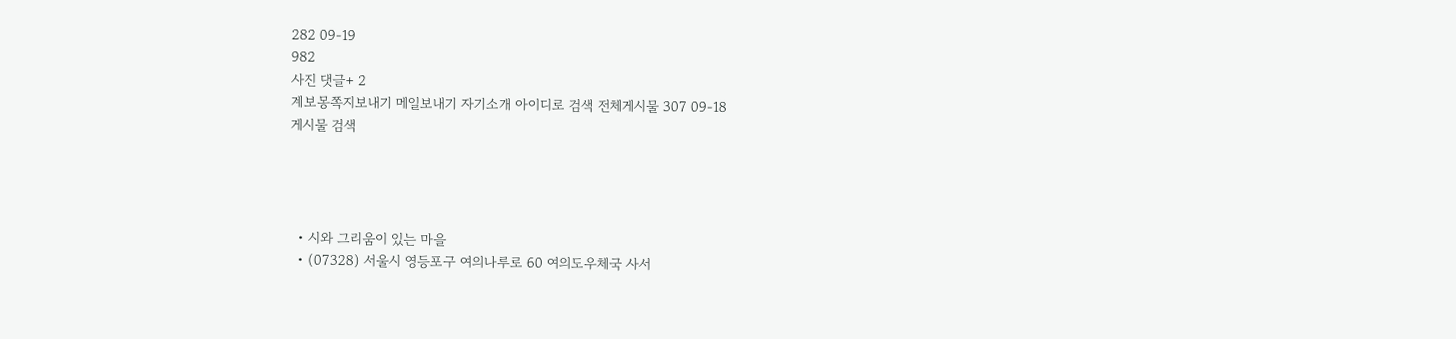282 09-19
982
사진 댓글+ 2
계보몽쪽지보내기 메일보내기 자기소개 아이디로 검색 전체게시물 307 09-18
게시물 검색




  • 시와 그리움이 있는 마을
  • (07328) 서울시 영등포구 여의나루로 60 여의도우체국 사서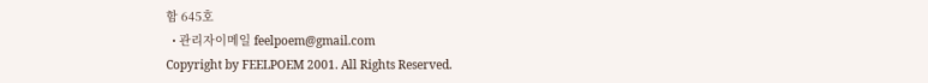함 645호
  • 관리자이메일 feelpoem@gmail.com
Copyright by FEELPOEM 2001. All Rights Reserved.